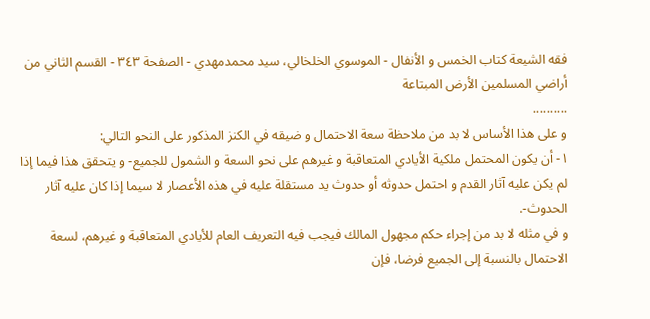فقه الشيعة كتاب الخمس و الأنفال - الموسوي الخلخالي، سيد محمدمهدي - الصفحة ٣٤٣ - القسم الثاني من أراضي المسلمين الأرض المبتاعة
..........
و على هذا الأساس لا بد من ملاحظة سعة الاحتمال و ضيقه في الكنز المذكور على النحو التالي:
١- أن يكون المحتمل ملكية الأيادي المتعاقبة و غيرهم على نحو السعة و الشمول للجميع- و يتحقق هذا فيما إذا لم يكن عليه آثار القدم و احتمل حدوثه أو حدوث يد مستقلة عليه في هذه الأعصار لا سيما إذا كان عليه آثار الحدوث-.
و في مثله لا بد من إجراء حكم مجهول المالك فيجب فيه التعريف العام للأيادي المتعاقبة و غيرهم، لسعة الاحتمال بالنسبة إلى الجميع فرضا، فإن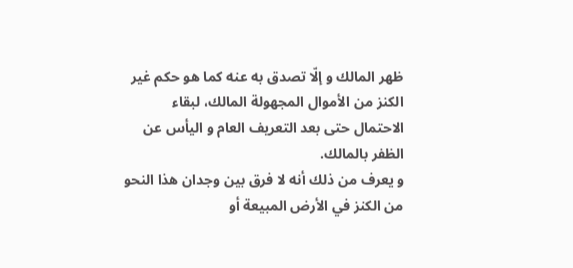ظهر المالك و إلّا تصدق به عنه كما هو حكم غير الكنز من الأموال المجهولة المالك، لبقاء الاحتمال حتى بعد التعريف العام و اليأس عن الظفر بالمالك.
و يعرف من ذلك أنه لا فرق بين وجدان هذا النحو من الكنز في الأرض المبيعة أو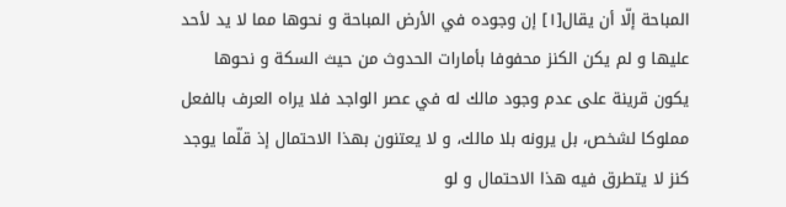المباحة إلّا أن يقال[١] إن وجوده في الأرض المباحة و نحوها مما لا يد لأحد عليها و لم يكن الكنز محفوفا بأمارات الحدوث من حيث السكة و نحوها يكون قرينة على عدم وجود مالك له في عصر الواجد فلا يراه العرف بالفعل مملوكا لشخص، بل يرونه بلا مالك، و لا يعتنون بهذا الاحتمال إذ قلّما يوجد كنز لا يتطرق فيه هذا الاحتمال و لو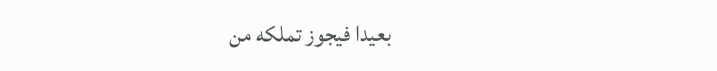بعيدا فيجوز تملكه من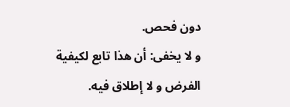دون فحص.
و لا يخفى: أن هذا تابع لكيفية الفرض و لا إطلاق فيه.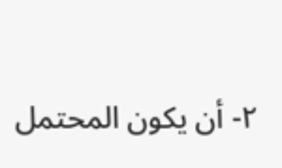٢- أن يكون المحتمل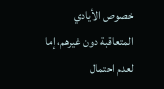خصوص الأيادي المتعاقبة دون غيرهم، إما لعدم احتمال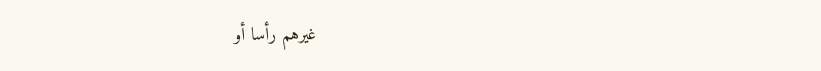غيرهم رأسا أو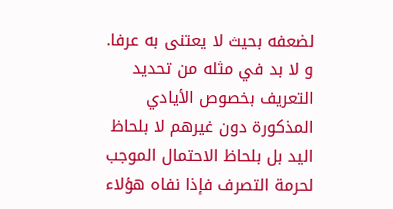لضعفه بحيث لا يعتنى به عرفا.
و لا بد في مثله من تحديد التعريف بخصوص الأيادي المذكورة دون غيرهم لا بلحاظ اليد بل بلحاظ الاحتمال الموجب لحرمة التصرف فإذا نفاه هؤلاء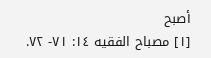أصبح
[١] مصباح الفقيه ١٤: ٧١- ٧٢.